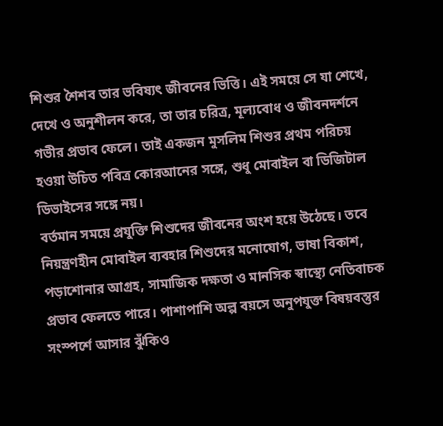শিশুর শৈশব তার ভবিষ্যৎ জীবনের ভিত্তি। এই সময়ে সে যা শেখে, দেখে ও অনুশীলন করে, তা তার চরিত্র, মূল্যবোধ ও জীবনদর্শনে গভীর প্রভাব ফেলে। তাই একজন মুসলিম শিশুর প্রথম পরিচয় হওয়া উচিত পবিত্র কোরআনের সঙ্গে, শুধু মোবাইল বা ডিজিটাল ডিভাইসের সঙ্গে নয়।
বর্তমান সময়ে প্রযুক্তি শিশুদের জীবনের অংশ হয়ে উঠেছে। তবে নিয়ন্ত্রণহীন মোবাইল ব্যবহার শিশুদের মনোযোগ, ভাষা বিকাশ, পড়াশোনার আগ্রহ, সামাজিক দক্ষতা ও মানসিক স্বাস্থ্যে নেতিবাচক প্রভাব ফেলতে পারে। পাশাপাশি অল্প বয়সে অনুপযুক্ত বিষয়বস্তুর সংস্পর্শে আসার ঝুঁকিও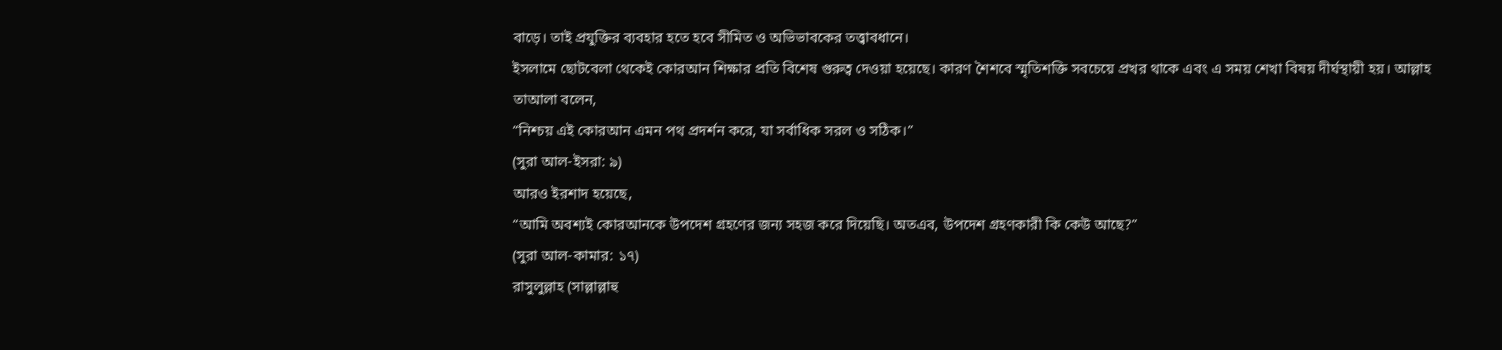বাড়ে। তাই প্রযুক্তির ব্যবহার হতে হবে সীমিত ও অভিভাবকের তত্ত্বাবধানে।
ইসলামে ছোটবেলা থেকেই কোরআন শিক্ষার প্রতি বিশেষ গুরুত্ব দেওয়া হয়েছে। কারণ শৈশবে স্মৃতিশক্তি সবচেয়ে প্রখর থাকে এবং এ সময় শেখা বিষয় দীর্ঘস্থায়ী হয়। আল্লাহ তাআলা বলেন,
“নিশ্চয় এই কোরআন এমন পথ প্রদর্শন করে, যা সর্বাধিক সরল ও সঠিক।”
(সুরা আল-ইসরা: ৯)
আরও ইরশাদ হয়েছে,
“আমি অবশ্যই কোরআনকে উপদেশ গ্রহণের জন্য সহজ করে দিয়েছি। অতএব, উপদেশ গ্রহণকারী কি কেউ আছে?”
(সুরা আল-কামার: ১৭)
রাসুলুল্লাহ (সাল্লাল্লাহু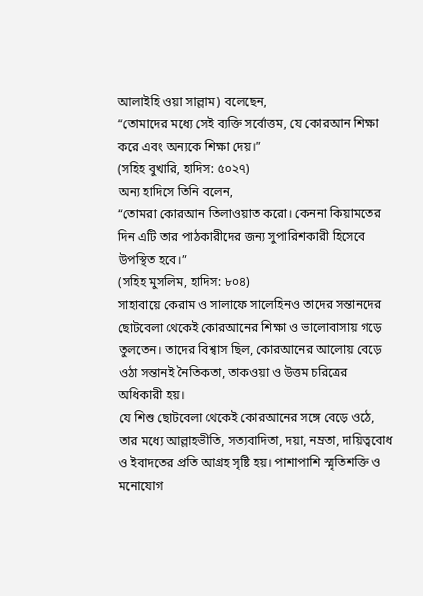আলাইহি ওয়া সাল্লাম) বলেছেন,
“তোমাদের মধ্যে সেই ব্যক্তি সর্বোত্তম, যে কোরআন শিক্ষা করে এবং অন্যকে শিক্ষা দেয়।”
(সহিহ বুখারি, হাদিস: ৫০২৭)
অন্য হাদিসে তিনি বলেন,
“তোমরা কোরআন তিলাওয়াত করো। কেননা কিয়ামতের দিন এটি তার পাঠকারীদের জন্য সুপারিশকারী হিসেবে উপস্থিত হবে।”
(সহিহ মুসলিম, হাদিস: ৮০৪)
সাহাবায়ে কেরাম ও সালাফে সালেহিনও তাদের সন্তানদের ছোটবেলা থেকেই কোরআনের শিক্ষা ও ভালোবাসায় গড়ে তুলতেন। তাদের বিশ্বাস ছিল, কোরআনের আলোয় বেড়ে ওঠা সন্তানই নৈতিকতা, তাকওয়া ও উত্তম চরিত্রের অধিকারী হয়।
যে শিশু ছোটবেলা থেকেই কোরআনের সঙ্গে বেড়ে ওঠে, তার মধ্যে আল্লাহভীতি, সত্যবাদিতা, দয়া, নম্রতা, দায়িত্ববোধ ও ইবাদতের প্রতি আগ্রহ সৃষ্টি হয়। পাশাপাশি স্মৃতিশক্তি ও মনোযোগ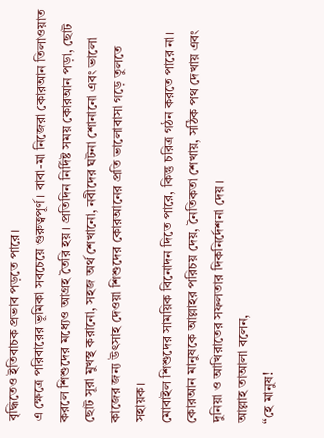বৃদ্ধিতেও ইতিবাচক প্রভাব পড়তে পারে।
এ ক্ষেত্রে পরিবারের ভূমিকা সবচেয়ে গুরুত্বপূর্ণ। বাবা-মা নিজেরা কোরআন তিলাওয়াত করলে শিশুদের মধ্যেও আগ্রহ তৈরি হয়। প্রতিদিন নির্দিষ্ট সময় কোরআন পড়া, ছোট ছোট সূরা মুখস্থ করানো, সহজ অর্থ শেখানো, নবীদের ঘটনা শোনানো এবং ভালো কাজের জন্য উৎসাহ দেওয়া শিশুদের কোরআনের প্রতি ভালোবাসা গড়ে তুলতে সহায়ক।
মোবাইল শিশুদের সাময়িক বিনোদন দিতে পারে, কিন্তু চরিত্র গঠন করতে পারে না। কোরআন মানুষকে আল্লাহর পরিচয় দেয়, নৈতিকতা শেখায়, সঠিক পথ দেখায় এবং দুনিয়া ও আখিরাতের সফলতার দিকনির্দেশনা দেয়।
আল্লাহ তাআলা বলেন,
“হে মানুষ!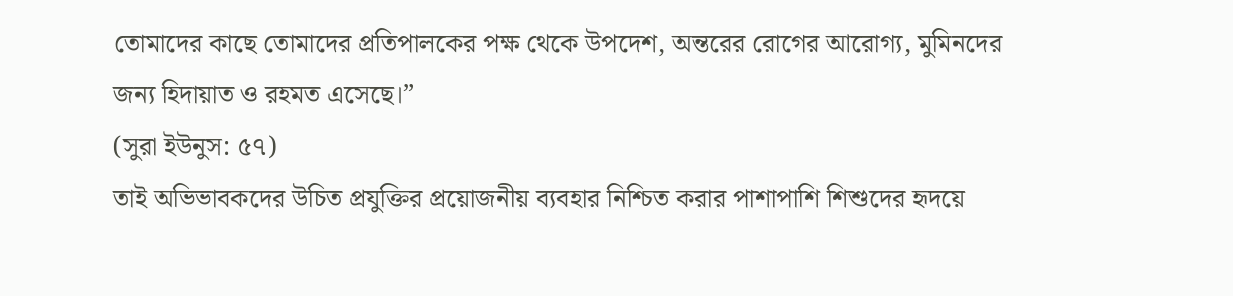তোমাদের কাছে তোমাদের প্রতিপালকের পক্ষ থেকে উপদেশ, অন্তরের রোগের আরোগ্য, মুমিনদের জন্য হিদায়াত ও রহমত এসেছে।”
(সুরা ইউনুস: ৫৭)
তাই অভিভাবকদের উচিত প্রযুক্তির প্রয়োজনীয় ব্যবহার নিশ্চিত করার পাশাপাশি শিশুদের হৃদয়ে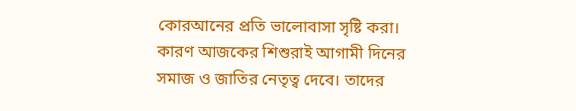কোরআনের প্রতি ভালোবাসা সৃষ্টি করা। কারণ আজকের শিশুরাই আগামী দিনের সমাজ ও জাতির নেতৃত্ব দেবে। তাদের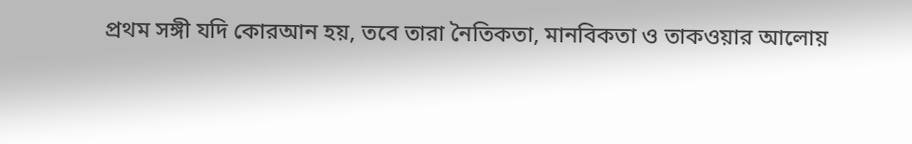প্রথম সঙ্গী যদি কোরআন হয়, তবে তারা নৈতিকতা, মানবিকতা ও তাকওয়ার আলোয়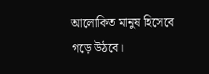আলোকিত মানুষ হিসেবে গড়ে উঠবে।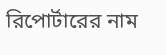রিপোর্টারের নাম